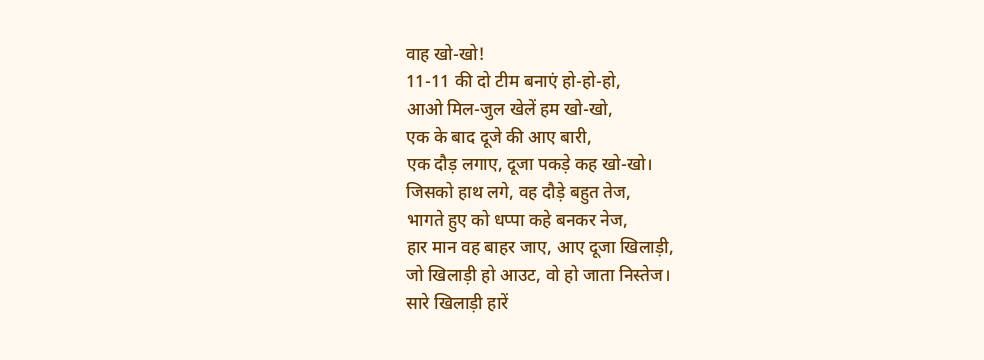वाह खो-खो!
11-11 की दो टीम बनाएं हो-हो-हो,
आओ मिल-जुल खेलें हम खो-खो,
एक के बाद दूजे की आए बारी,
एक दौड़ लगाए, दूजा पकड़े कह खो-खो।
जिसको हाथ लगे, वह दौड़े बहुत तेज,
भागते हुए को धप्पा कहे बनकर नेज,
हार मान वह बाहर जाए, आए दूजा खिलाड़ी,
जो खिलाड़ी हो आउट, वो हो जाता निस्तेज।
सारे खिलाड़ी हारें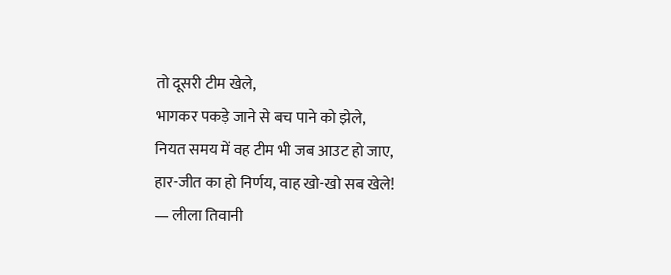तो दूसरी टीम खेले,
भागकर पकड़े जाने से बच पाने को झेले,
नियत समय में वह टीम भी जब आउट हो जाए,
हार-जीत का हो निर्णय, वाह खो-खो सब खेले!
— लीला तिवानी